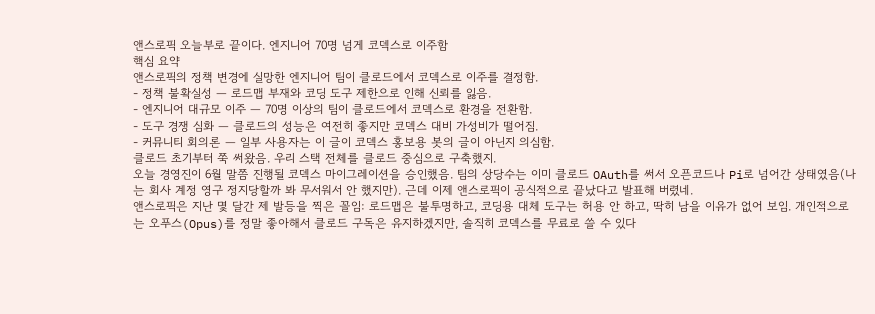앤스로픽 오늘부로 끝이다. 엔지니어 70명 넘게 코덱스로 이주함
핵심 요약
앤스로픽의 정책 변경에 실망한 엔지니어 팀이 클로드에서 코덱스로 이주를 결정함.
- 정책 불확실성 — 로드맵 부재와 코딩 도구 제한으로 인해 신뢰를 잃음.
- 엔지니어 대규모 이주 — 70명 이상의 팀이 클로드에서 코덱스로 환경을 전환함.
- 도구 경쟁 심화 — 클로드의 성능은 여전히 좋지만 코덱스 대비 가성비가 떨어짐.
- 커뮤니티 회의론 — 일부 사용자는 이 글이 코덱스 홍보용 봇의 글이 아닌지 의심함.
클로드 초기부터 쭉 써왔음. 우리 스택 전체를 클로드 중심으로 구축했지.
오늘 경영진이 6월 말쯤 진행될 코덱스 마이그레이션을 승인했음. 팀의 상당수는 이미 클로드 OAuth를 써서 오픈코드나 Pi로 넘어간 상태였음(나는 회사 계정 영구 정지당할까 봐 무서워서 안 했지만). 근데 이제 앤스로픽이 공식적으로 끝났다고 발표해 버렸네.
앤스로픽은 지난 몇 달간 제 발등을 찍은 꼴임: 로드맵은 불투명하고, 코딩용 대체 도구는 허용 안 하고, 딱히 남을 이유가 없어 보임. 개인적으로는 오푸스(Opus)를 정말 좋아해서 클로드 구독은 유지하겠지만, 솔직히 코덱스를 무료로 쓸 수 있다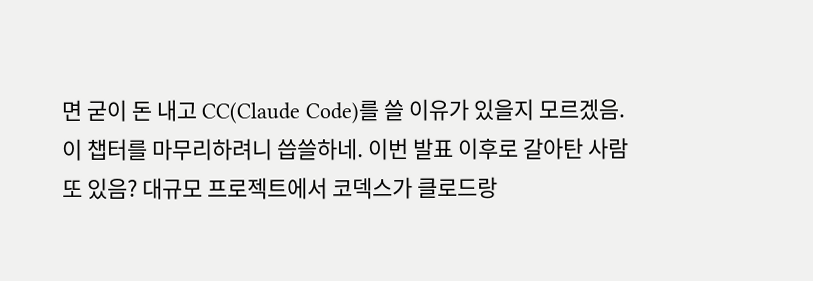면 굳이 돈 내고 CC(Claude Code)를 쓸 이유가 있을지 모르겠음.
이 챕터를 마무리하려니 씁쓸하네. 이번 발표 이후로 갈아탄 사람 또 있음? 대규모 프로젝트에서 코덱스가 클로드랑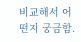비교해서 어떤지 궁금함.